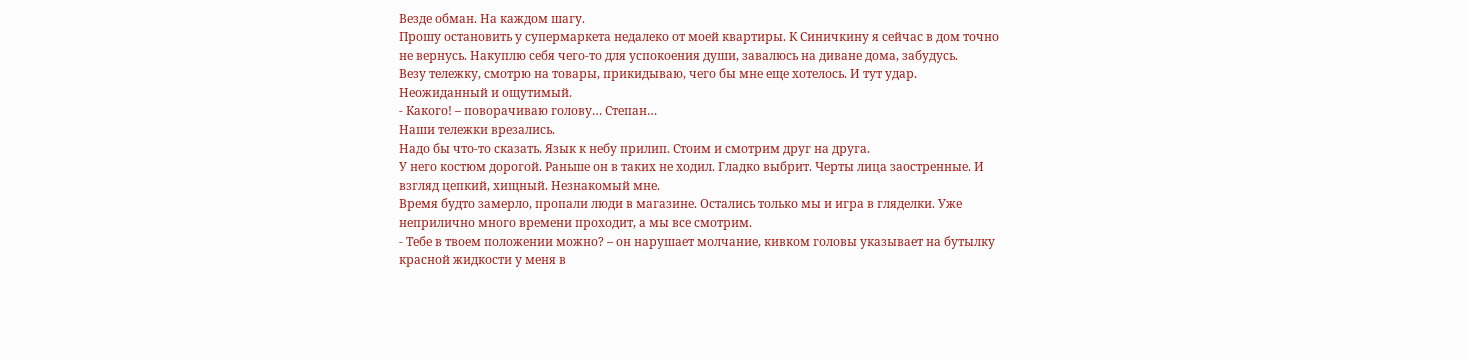Везде обман. На каждом шагу.
Прошу остановить у супермаркета недалеко от моей квартиры. К Синичкину я сейчас в дом точно не вернусь. Накуплю себя чего-то для успокоения души, завалюсь на диване дома, забудусь.
Везу тележку, смотрю на товары, прикидываю, чего бы мне еще хотелось. И тут удар. Неожиданный и ощутимый.
- Какого! – поворачиваю голову… Степан…
Наши тележки врезались.
Надо бы что-то сказать. Язык к небу прилип. Стоим и смотрим друг на друга.
У него костюм дорогой. Раньше он в таких не ходил. Гладко выбрит. Черты лица заостренные. И взгляд цепкий, хищный. Незнакомый мне.
Время будто замерло, пропали люди в магазине. Остались только мы и игра в гляделки. Уже неприлично много времени проходит, а мы все смотрим.
- Тебе в твоем положении можно? – он нарушает молчание, кивком головы указывает на бутылку красной жидкости у меня в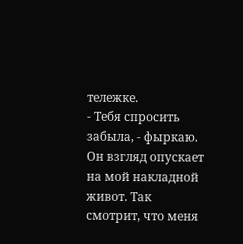тележке.
- Тебя спросить забыла, - фыркаю.
Он взгляд опускает на мой накладной живот. Так смотрит, что меня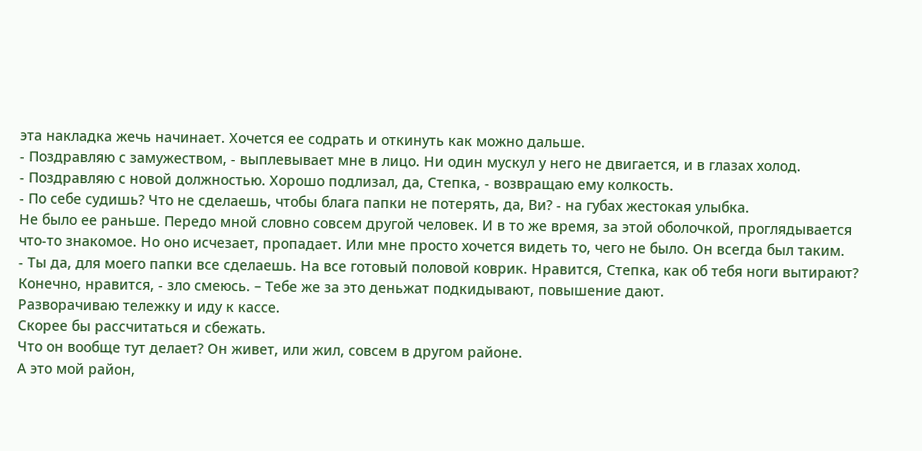эта накладка жечь начинает. Хочется ее содрать и откинуть как можно дальше.
- Поздравляю с замужеством, - выплевывает мне в лицо. Ни один мускул у него не двигается, и в глазах холод.
- Поздравляю с новой должностью. Хорошо подлизал, да, Степка, - возвращаю ему колкость.
- По себе судишь? Что не сделаешь, чтобы блага папки не потерять, да, Ви? - на губах жестокая улыбка.
Не было ее раньше. Передо мной словно совсем другой человек. И в то же время, за этой оболочкой, проглядывается что-то знакомое. Но оно исчезает, пропадает. Или мне просто хочется видеть то, чего не было. Он всегда был таким.
- Ты да, для моего папки все сделаешь. На все готовый половой коврик. Нравится, Степка, как об тебя ноги вытирают? Конечно, нравится, - зло смеюсь. – Тебе же за это деньжат подкидывают, повышение дают.
Разворачиваю тележку и иду к кассе.
Скорее бы рассчитаться и сбежать.
Что он вообще тут делает? Он живет, или жил, совсем в другом районе.
А это мой район,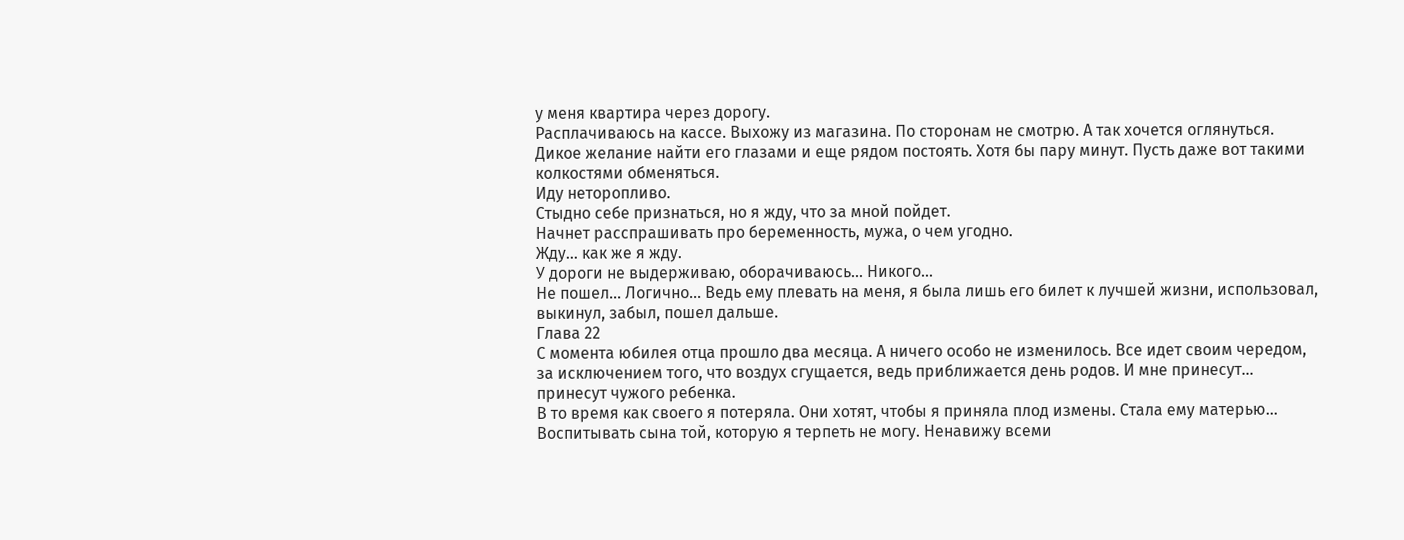у меня квартира через дорогу.
Расплачиваюсь на кассе. Выхожу из магазина. По сторонам не смотрю. А так хочется оглянуться.
Дикое желание найти его глазами и еще рядом постоять. Хотя бы пару минут. Пусть даже вот такими колкостями обменяться.
Иду неторопливо.
Стыдно себе признаться, но я жду, что за мной пойдет.
Начнет расспрашивать про беременность, мужа, о чем угодно.
Жду… как же я жду.
У дороги не выдерживаю, оборачиваюсь… Никого…
Не пошел… Логично… Ведь ему плевать на меня, я была лишь его билет к лучшей жизни, использовал, выкинул, забыл, пошел дальше.
Глава 22
С момента юбилея отца прошло два месяца. А ничего особо не изменилось. Все идет своим чередом, за исключением того, что воздух сгущается, ведь приближается день родов. И мне принесут… принесут чужого ребенка.
В то время как своего я потеряла. Они хотят, чтобы я приняла плод измены. Стала ему матерью…
Воспитывать сына той, которую я терпеть не могу. Ненавижу всеми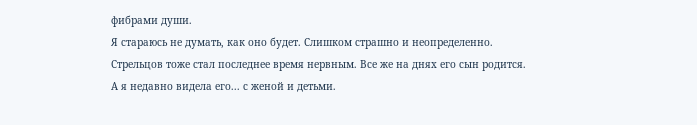фибрами души.
Я стараюсь не думать, как оно будет. Слишком страшно и неопределенно.
Стрельцов тоже стал последнее время нервным. Все же на днях его сын родится.
А я недавно видела его... с женой и детьми.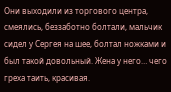Они выходили из торгового центра, смеялись, беззаботно болтали, мальчик сидел у Сергея на шее, болтал ножками и был такой довольный. Жена у него… чего греха таить, красивая.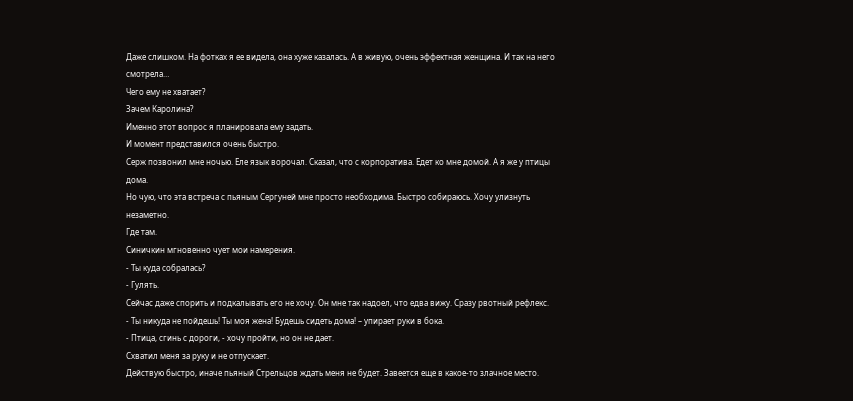Даже слишком. На фотках я ее видела, она хуже казалась. А в живую, очень эффектная женщина. И так на него смотрела…
Чего ему не хватает?
Зачем Каролина?
Именно этот вопрос я планировала ему задать.
И момент представился очень быстро.
Серж позвонил мне ночью. Еле язык ворочал. Сказал, что с корпоратива. Едет ко мне домой. А я же у птицы дома.
Но чую, что эта встреча с пьяным Сергуней мне просто необходима. Быстро собираюсь. Хочу улизнуть незаметно.
Где там.
Синичкин мгновенно чует мои намерения.
- Ты куда собралась?
- Гулять.
Сейчас даже спорить и подкалывать его не хочу. Он мне так надоел, что едва вижу. Сразу рвотный рефлекс.
- Ты никуда не пойдешь! Ты моя жена! Будешь сидеть дома! – упирает руки в бока.
- Птица, сгинь с дороги, - хочу пройти, но он не дает.
Схватил меня за руку и не отпускает.
Действую быстро, иначе пьяный Стрельцов ждать меня не будет. Завеется еще в какое-то злачное место.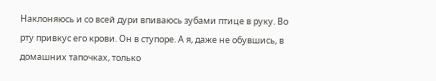Наклоняюсь и со всей дури впиваюсь зубами птице в руку. Во рту привкус его крови. Он в ступоре. А я, даже не обувшись, в домашних тапочках, только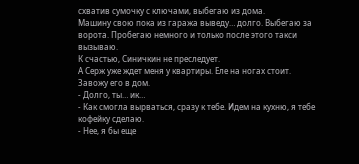схватив сумочку с ключами, выбегаю из дома.
Машину свою пока из гаража выведу… долго. Выбегаю за ворота. Пробегаю немного и только после этого такси вызываю.
К счастью, Синичкин не преследует.
А Серж уже ждет меня у квартиры. Еле на ногах стоит.
Завожу его в дом.
- Долго, ты… ик…
- Как смогла вырваться, сразу к тебе. Идем на кухню, я тебе кофейку сделаю.
- Нее, я бы еще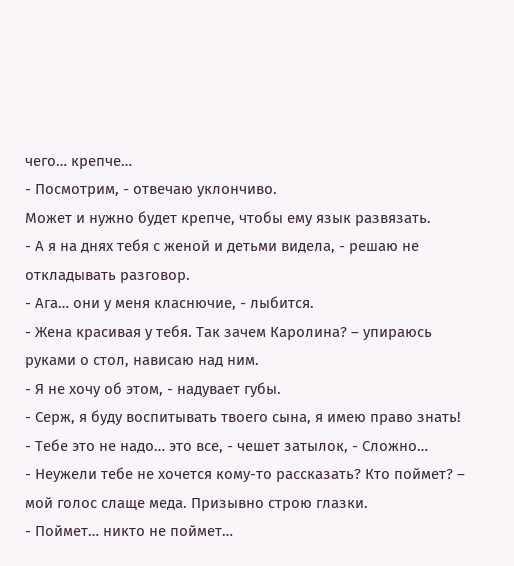чего… крепче…
- Посмотрим, - отвечаю уклончиво.
Может и нужно будет крепче, чтобы ему язык развязать.
- А я на днях тебя с женой и детьми видела, - решаю не откладывать разговор.
- Ага… они у меня класнючие, - лыбится.
- Жена красивая у тебя. Так зачем Каролина? – упираюсь руками о стол, нависаю над ним.
- Я не хочу об этом, - надувает губы.
- Серж, я буду воспитывать твоего сына, я имею право знать!
- Тебе это не надо… это все, - чешет затылок, - Сложно…
- Неужели тебе не хочется кому-то рассказать? Кто поймет? – мой голос слаще меда. Призывно строю глазки.
- Поймет… никто не поймет…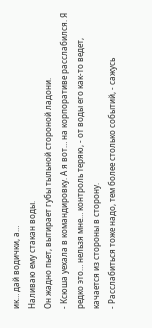ик… дай водички, а…
Наливаю ему стакан воды.
Он жадно пьет, вытирает губы тыльной стороной ладони.
- Ксюша уехала в командировку. А я вот… на корпоративе расслабился. Я редко это… нельзя мне… контроль теряю, - от воды его как-то ведет, качается из стороны в сторону.
- Расслабиться тоже надо, тем более столько событий, - сажусь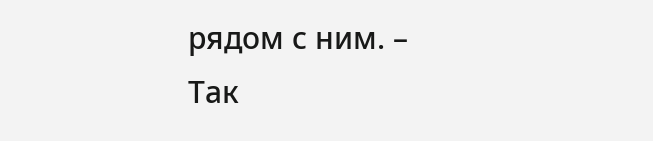рядом с ним. – Так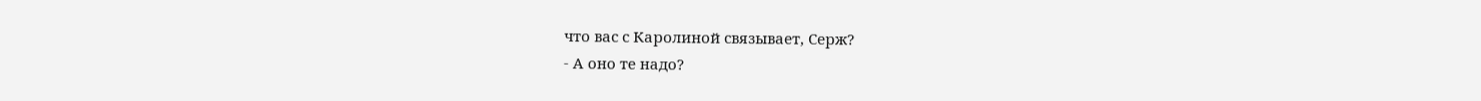что вас с Каролиной связывает, Серж?
- А оно те надо?